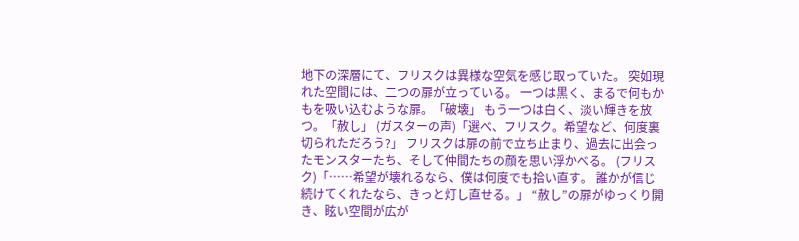地下の深層にて、フリスクは異様な空気を感じ取っていた。 突如現れた空間には、二つの扉が立っている。 一つは黒く、まるで何もかもを吸い込むような扉。「破壊」 もう一つは白く、淡い輝きを放つ。「赦し」 (ガスターの声)「選べ、フリスク。希望など、何度裏切られただろう?」 フリスクは扉の前で立ち止まり、過去に出会ったモンスターたち、そして仲間たちの顔を思い浮かべる。 (フリスク)「……希望が壊れるなら、僕は何度でも拾い直す。 誰かが信じ続けてくれたなら、きっと灯し直せる。」 “赦し”の扉がゆっくり開き、眩い空間が広が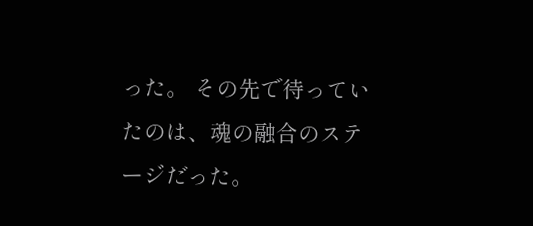った。 その先で待っていたのは、魂の融合のステージだった。